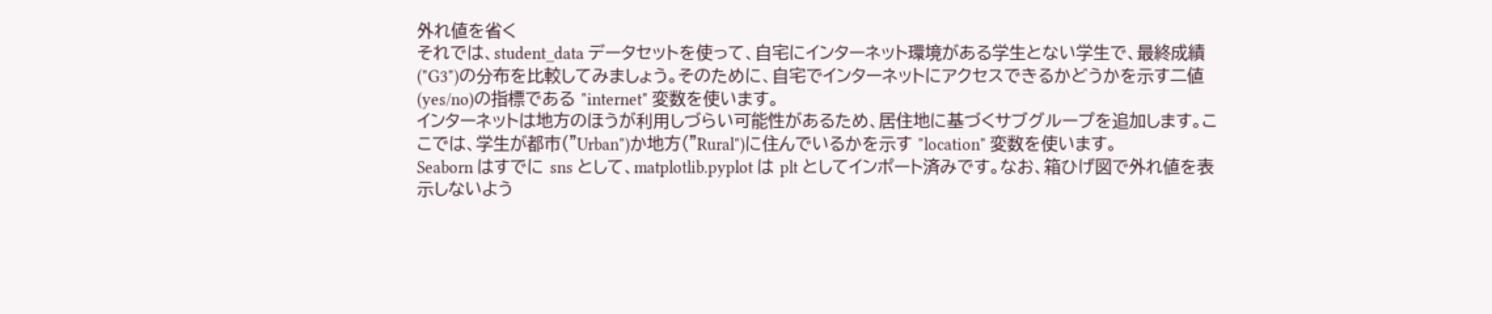外れ値を省く
それでは、student_data データセットを使って、自宅にインターネット環境がある学生とない学生で、最終成績("G3")の分布を比較してみましょう。そのために、自宅でインターネットにアクセスできるかどうかを示す二値(yes/no)の指標である "internet" 変数を使います。
インターネットは地方のほうが利用しづらい可能性があるため、居住地に基づくサブグループを追加します。ここでは、学生が都市("Urban")か地方("Rural")に住んでいるかを示す "location" 変数を使います。
Seaborn はすでに sns として、matplotlib.pyplot は plt としてインポート済みです。なお、箱ひげ図で外れ値を表示しないよう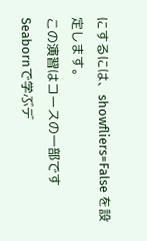にするには、showfliers=False を設定します。
この演習はコースの一部です
Seabornで学ぶデ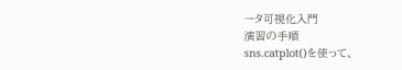ータ可視化入門
演習の手順
sns.catplot()を使って、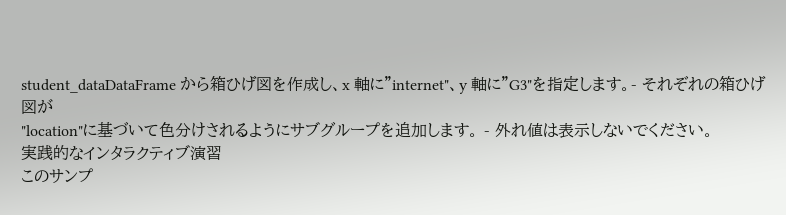student_dataDataFrame から箱ひげ図を作成し、x 軸に"internet"、y 軸に"G3"を指定します。- それぞれの箱ひげ図が
"location"に基づいて色分けされるようにサブグループを追加します。 - 外れ値は表示しないでください。
実践的なインタラクティブ演習
このサンプ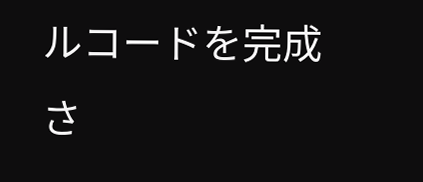ルコードを完成さ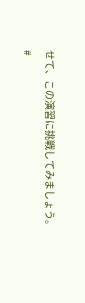せて、この演習に挑戦してみましょう。
#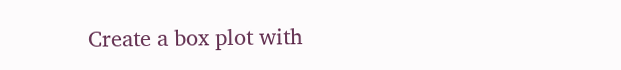Create a box plot with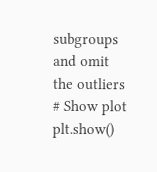subgroups and omit the outliers
# Show plot
plt.show()